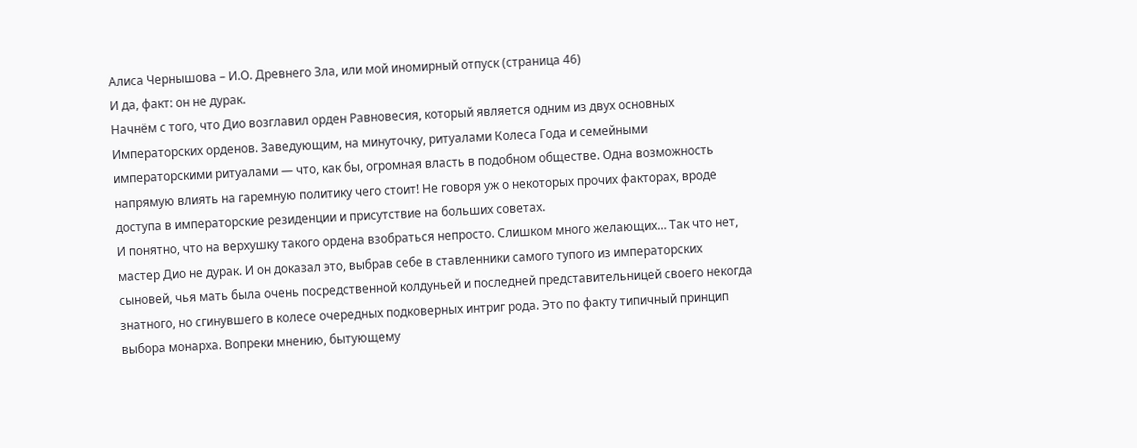Алиса Чернышова – И.О. Древнего Зла, или мой иномирный отпуск (страница 46)
И да, факт: он не дурак.
Начнём с того, что Дио возглавил орден Равновесия, который является одним из двух основных Императорских орденов. Заведующим, на минуточку, ритуалами Колеса Года и семейными императорскими ритуалами — что, как бы, огромная власть в подобном обществе. Одна возможность напрямую влиять на гаремную политику чего стоит! Не говоря уж о некоторых прочих факторах, вроде доступа в императорские резиденции и присутствие на больших советах.
И понятно, что на верхушку такого ордена взобраться непросто. Слишком много желающих… Так что нет, мастер Дио не дурак. И он доказал это, выбрав себе в ставленники самого тупого из императорских сыновей, чья мать была очень посредственной колдуньей и последней представительницей своего некогда знатного, но сгинувшего в колесе очередных подковерных интриг рода. Это по факту типичный принцип выбора монарха. Вопреки мнению, бытующему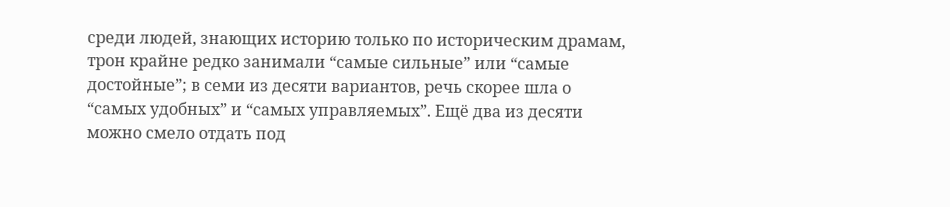среди людей, знающих историю только по историческим драмам, трон крайне редко занимали “самые сильные” или “самые достойные”; в семи из десяти вариантов, речь скорее шла о “самых удобных” и “самых управляемых”. Ещё два из десяти можно смело отдать под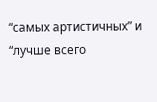“самых артистичных” и “лучше всего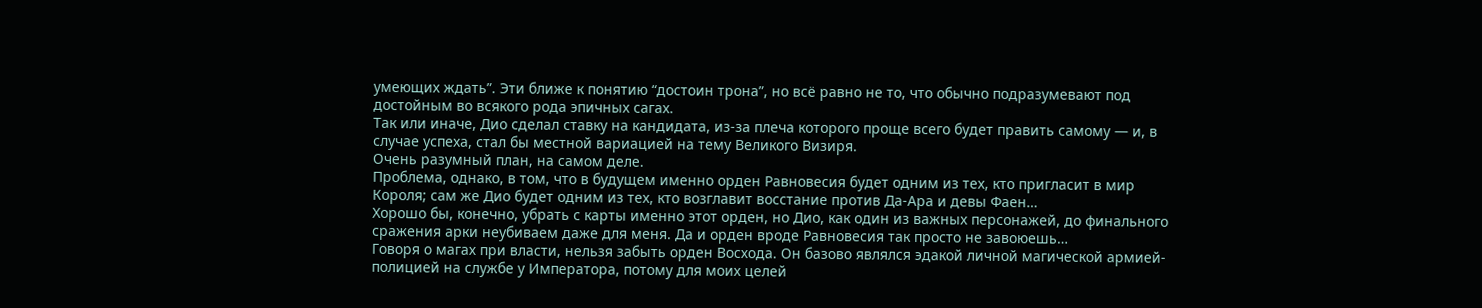умеющих ждать”. Эти ближе к понятию “достоин трона”, но всё равно не то, что обычно подразумевают под достойным во всякого рода эпичных сагах.
Так или иначе, Дио сделал ставку на кандидата, из-за плеча которого проще всего будет править самому — и, в случае успеха, стал бы местной вариацией на тему Великого Визиря.
Очень разумный план, на самом деле.
Проблема, однако, в том, что в будущем именно орден Равновесия будет одним из тех, кто пригласит в мир Короля; сам же Дио будет одним из тех, кто возглавит восстание против Да-Ара и девы Фаен…
Хорошо бы, конечно, убрать с карты именно этот орден, но Дио, как один из важных персонажей, до финального сражения арки неубиваем даже для меня. Да и орден вроде Равновесия так просто не завоюешь…
Говоря о магах при власти, нельзя забыть орден Восхода. Он базово являлся эдакой личной магической армией-полицией на службе у Императора, потому для моих целей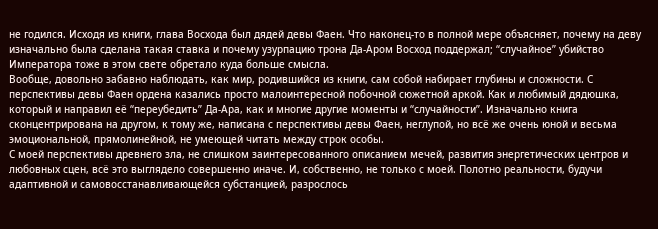не годился. Исходя из книги, глава Восхода был дядей девы Фаен. Что наконец-то в полной мере объясняет, почему на деву изначально была сделана такая ставка и почему узурпацию трона Да-Аром Восход поддержал; “случайное” убийство Императора тоже в этом свете обретало куда больше смысла.
Вообще, довольно забавно наблюдать, как мир, родившийся из книги, сам собой набирает глубины и сложности. С перспективы девы Фаен ордена казались просто малоинтересной побочной сюжетной аркой. Как и любимый дядюшка, который и направил её “переубедить” Да-Ара, как и многие другие моменты и “случайности”. Изначально книга сконцентрирована на другом, к тому же, написана с перспективы девы Фаен, неглупой, но всё же очень юной и весьма эмоциональной, прямолинейной, не умеющей читать между строк особы.
С моей перспективы древнего зла, не слишком заинтересованного описанием мечей, развития энергетических центров и любовных сцен, всё это выглядело совершенно иначе. И, собственно, не только с моей. Полотно реальности, будучи адаптивной и самовосстанавливающейся субстанцией, разрослось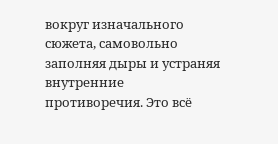вокруг изначального сюжета, самовольно заполняя дыры и устраняя внутренние противоречия. Это всё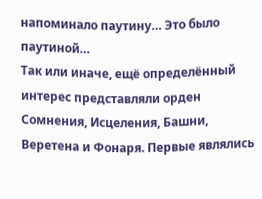напоминало паутину… Это было паутиной…
Так или иначе, ещё определённый интерес представляли орден Сомнения, Исцеления, Башни, Веретена и Фонаря. Первые являлись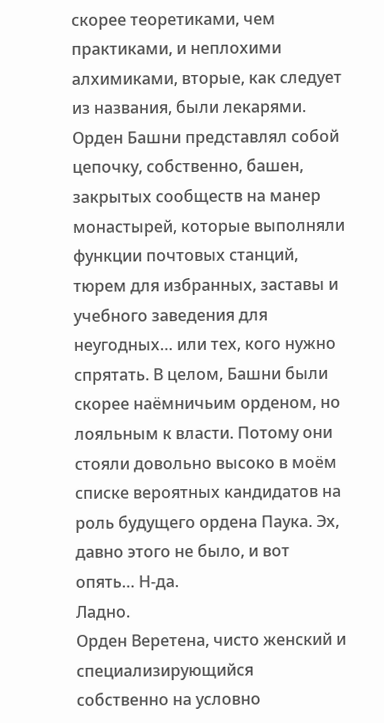скорее теоретиками, чем практиками, и неплохими алхимиками, вторые, как следует из названия, были лекарями. Орден Башни представлял собой цепочку, собственно, башен, закрытых сообществ на манер монастырей, которые выполняли функции почтовых станций, тюрем для избранных, заставы и учебного заведения для неугодных… или тех, кого нужно спрятать. В целом, Башни были скорее наёмничьим орденом, но лояльным к власти. Потому они стояли довольно высоко в моём списке вероятных кандидатов на роль будущего ордена Паука. Эх, давно этого не было, и вот опять… Н-да.
Ладно.
Орден Веретена, чисто женский и специализирующийся собственно на условно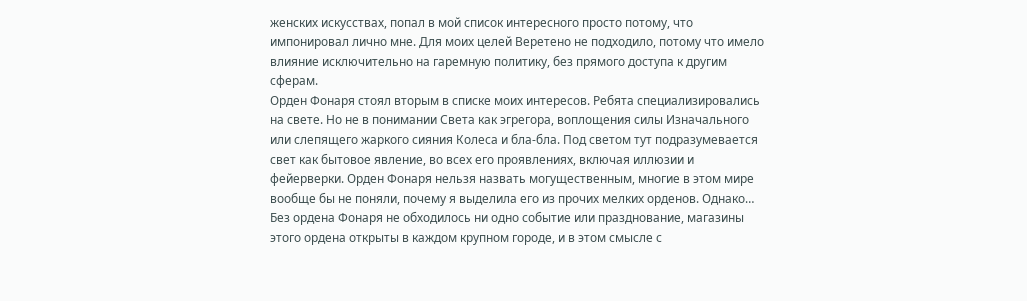женских искусствах, попал в мой список интересного просто потому, что импонировал лично мне. Для моих целей Веретено не подходило, потому что имело влияние исключительно на гаремную политику, без прямого доступа к другим сферам.
Орден Фонаря стоял вторым в списке моих интересов. Ребята специализировались на свете. Но не в понимании Света как эгрегора, воплощения силы Изначального или слепящего жаркого сияния Колеса и бла-бла. Под светом тут подразумевается свет как бытовое явление, во всех его проявлениях, включая иллюзии и фейерверки. Орден Фонаря нельзя назвать могущественным, многие в этом мире вообще бы не поняли, почему я выделила его из прочих мелких орденов. Однако… Без ордена Фонаря не обходилось ни одно событие или празднование, магазины этого ордена открыты в каждом крупном городе, и в этом смысле с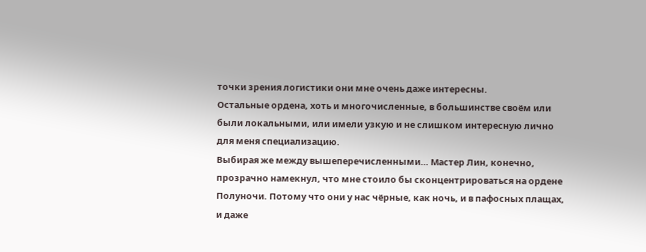точки зрения логистики они мне очень даже интересны.
Остальные ордена, хоть и многочисленные, в большинстве своём или были локальными, или имели узкую и не слишком интересную лично для меня специализацию.
Выбирая же между вышеперечисленными… Мастер Лин, конечно, прозрачно намекнул, что мне стоило бы сконцентрироваться на ордене Полуночи. Потому что они у нас чёрные, как ночь, и в пафосных плащах, и даже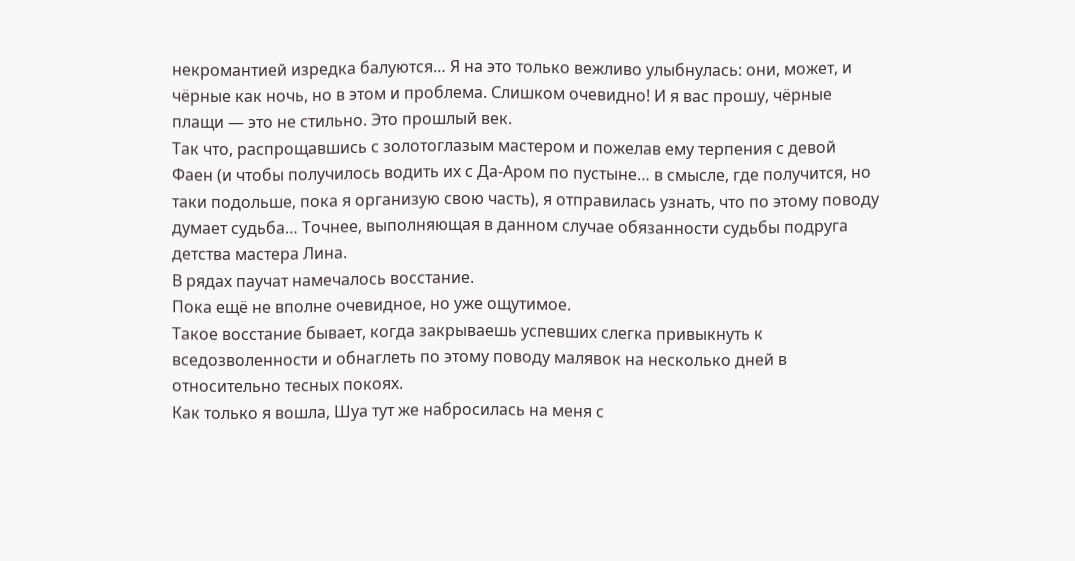некромантией изредка балуются… Я на это только вежливо улыбнулась: они, может, и чёрные как ночь, но в этом и проблема. Слишком очевидно! И я вас прошу, чёрные плащи — это не стильно. Это прошлый век.
Так что, распрощавшись с золотоглазым мастером и пожелав ему терпения с девой Фаен (и чтобы получилось водить их с Да-Аром по пустыне… в смысле, где получится, но таки подольше, пока я организую свою часть), я отправилась узнать, что по этому поводу думает судьба… Точнее, выполняющая в данном случае обязанности судьбы подруга детства мастера Лина.
В рядах паучат намечалось восстание.
Пока ещё не вполне очевидное, но уже ощутимое.
Такое восстание бывает, когда закрываешь успевших слегка привыкнуть к вседозволенности и обнаглеть по этому поводу малявок на несколько дней в относительно тесных покоях.
Как только я вошла, Шуа тут же набросилась на меня с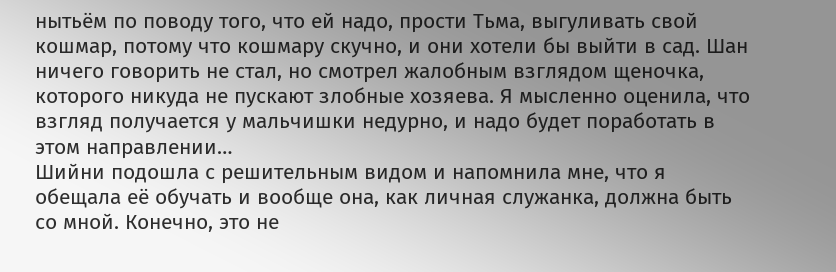нытьём по поводу того, что ей надо, прости Тьма, выгуливать свой кошмар, потому что кошмару скучно, и они хотели бы выйти в сад. Шан ничего говорить не стал, но смотрел жалобным взглядом щеночка, которого никуда не пускают злобные хозяева. Я мысленно оценила, что взгляд получается у мальчишки недурно, и надо будет поработать в этом направлении…
Шийни подошла с решительным видом и напомнила мне, что я обещала её обучать и вообще она, как личная служанка, должна быть со мной. Конечно, это не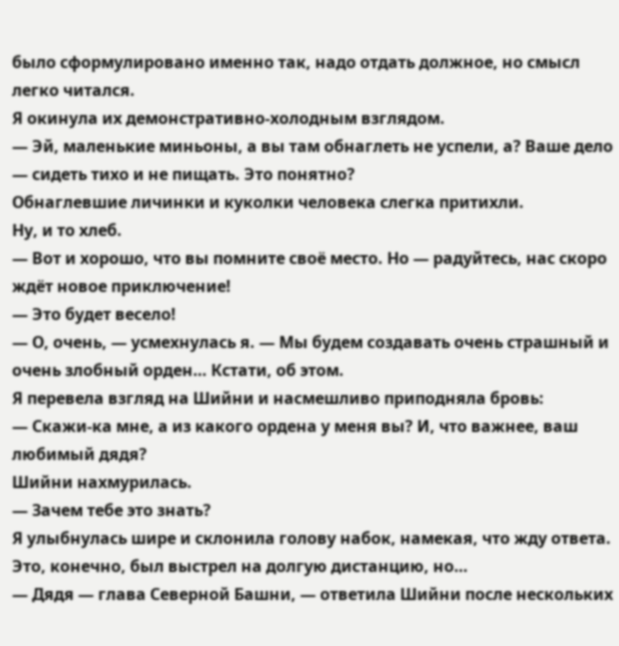было сформулировано именно так, надо отдать должное, но смысл легко читался.
Я окинула их демонстративно-холодным взглядом.
— Эй, маленькие миньоны, а вы там обнаглеть не успели, а? Ваше дело — сидеть тихо и не пищать. Это понятно?
Обнаглевшие личинки и куколки человека слегка притихли.
Ну, и то хлеб.
— Вот и хорошо, что вы помните своё место. Но — радуйтесь, нас скоро ждёт новое приключение!
— Это будет весело!
— О, очень, — усмехнулась я. — Мы будем создавать очень страшный и очень злобный орден… Кстати, об этом.
Я перевела взгляд на Шийни и насмешливо приподняла бровь:
— Скажи-ка мне, а из какого ордена у меня вы? И, что важнее, ваш любимый дядя?
Шийни нахмурилась.
— Зачем тебе это знать?
Я улыбнулась шире и склонила голову набок, намекая, что жду ответа. Это, конечно, был выстрел на долгую дистанцию, но…
— Дядя — глава Северной Башни, — ответила Шийни после нескольких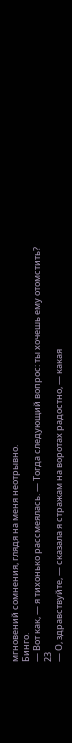мгновений сомнения, глядя на меня неотрывно.
Бинго.
— Вот как, — я тихонько рассмеялась. — Тогда следующий вопрос: ты хочешь ему отомстить?
23
— О, здравствуйте, — сказала я стражам на воротах радостно, — какая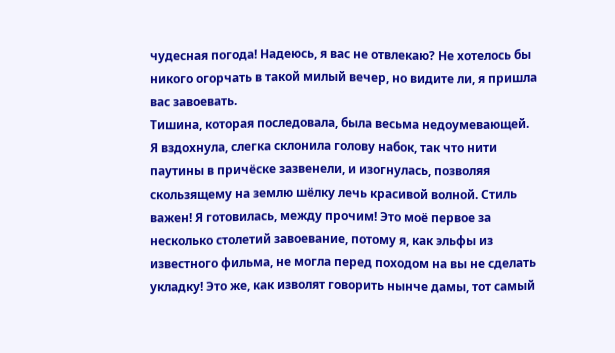чудесная погода! Надеюсь, я вас не отвлекаю? Не хотелось бы никого огорчать в такой милый вечер, но видите ли, я пришла вас завоевать.
Тишина, которая последовала, была весьма недоумевающей.
Я вздохнула, слегка склонила голову набок, так что нити паутины в причёске зазвенели, и изогнулась, позволяя скользящему на землю шёлку лечь красивой волной. Стиль важен! Я готовилась, между прочим! Это моё первое за несколько столетий завоевание, потому я, как эльфы из известного фильма, не могла перед походом на вы не сделать укладку! Это же, как изволят говорить нынче дамы, тот самый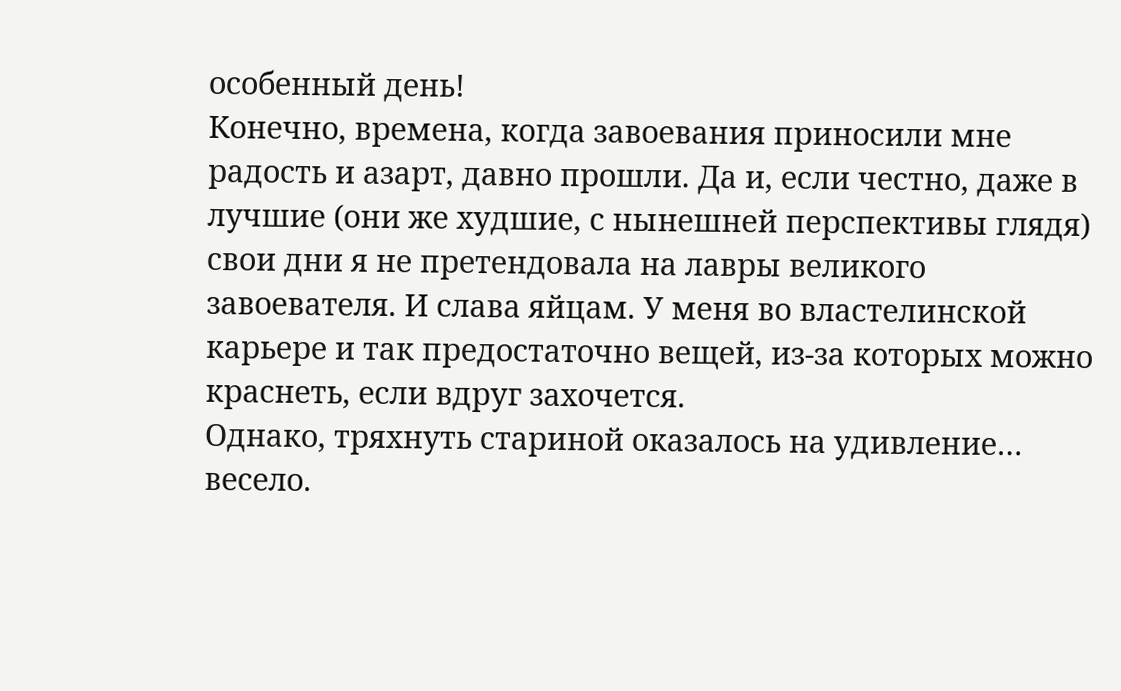особенный день!
Конечно, времена, когда завоевания приносили мне радость и азарт, давно прошли. Да и, если честно, даже в лучшие (они же худшие, с нынешней перспективы глядя) свои дни я не претендовала на лавры великого завоевателя. И слава яйцам. У меня во властелинской карьере и так предостаточно вещей, из-за которых можно краснеть, если вдруг захочется.
Однако, тряхнуть стариной оказалось на удивление… весело.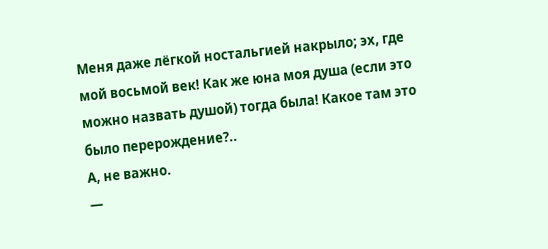Меня даже лёгкой ностальгией накрыло; эх, где мой восьмой век! Как же юна моя душа (если это можно назвать душой) тогда была! Какое там это было перерождение?..
А, не важно.
—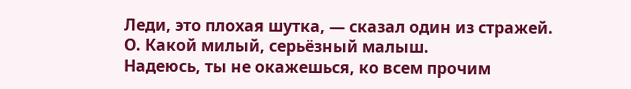Леди, это плохая шутка, — сказал один из стражей.
О. Какой милый, серьёзный малыш.
Надеюсь, ты не окажешься, ко всем прочим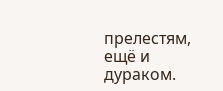прелестям, ещё и дураком.